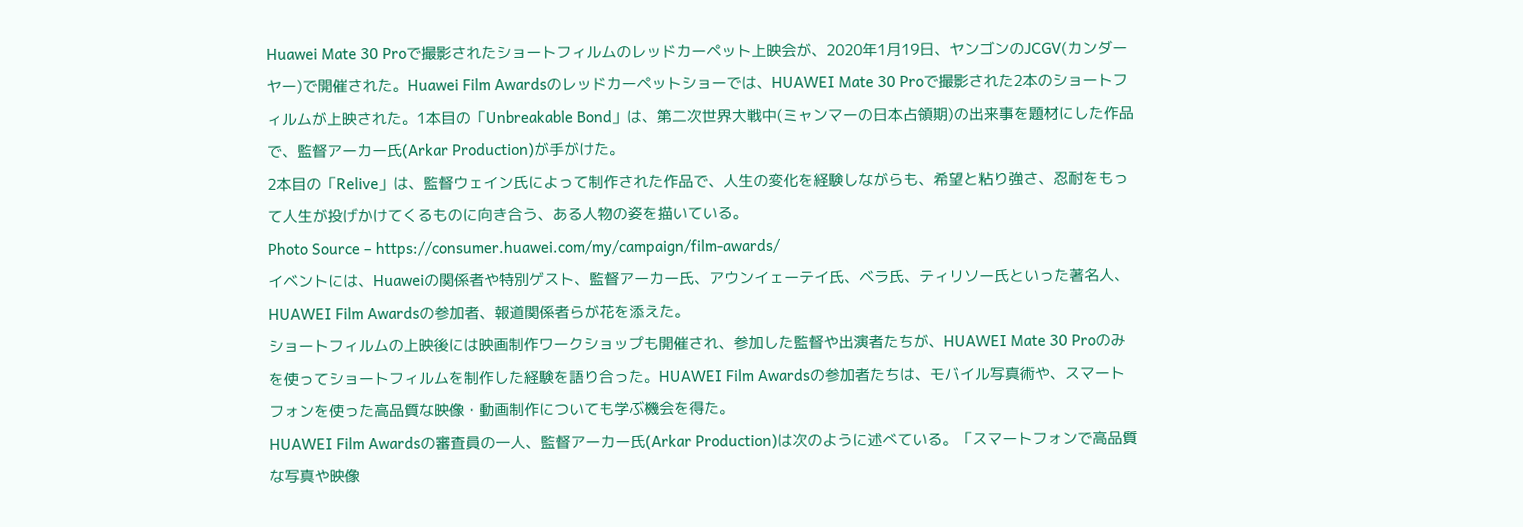Huawei Mate 30 Proで撮影されたショートフィルムのレッドカーペット上映会が、2020年1月19日、ヤンゴンのJCGV(カンダーヤー)で開催された。Huawei Film Awardsのレッドカーペットショーでは、HUAWEI Mate 30 Proで撮影された2本のショートフィルムが上映された。1本目の「Unbreakable Bond」は、第二次世界大戦中(ミャンマーの日本占領期)の出来事を題材にした作品で、監督アーカー氏(Arkar Production)が手がけた。
2本目の「Relive」は、監督ウェイン氏によって制作された作品で、人生の変化を経験しながらも、希望と粘り強さ、忍耐をもって人生が投げかけてくるものに向き合う、ある人物の姿を描いている。
Photo Source – https://consumer.huawei.com/my/campaign/film-awards/
イベントには、Huaweiの関係者や特別ゲスト、監督アーカー氏、アウンイェーテイ氏、ベラ氏、ティリソー氏といった著名人、HUAWEI Film Awardsの参加者、報道関係者らが花を添えた。
ショートフィルムの上映後には映画制作ワークショップも開催され、参加した監督や出演者たちが、HUAWEI Mate 30 Proのみを使ってショートフィルムを制作した経験を語り合った。HUAWEI Film Awardsの参加者たちは、モバイル写真術や、スマートフォンを使った高品質な映像・動画制作についても学ぶ機会を得た。
HUAWEI Film Awardsの審査員の一人、監督アーカー氏(Arkar Production)は次のように述べている。「スマートフォンで高品質な写真や映像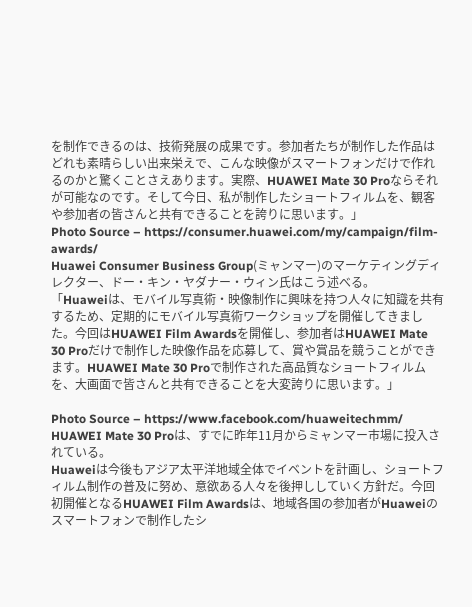を制作できるのは、技術発展の成果です。参加者たちが制作した作品はどれも素晴らしい出来栄えで、こんな映像がスマートフォンだけで作れるのかと驚くことさえあります。実際、HUAWEI Mate 30 Proならそれが可能なのです。そして今日、私が制作したショートフィルムを、観客や参加者の皆さんと共有できることを誇りに思います。」
Photo Source – https://consumer.huawei.com/my/campaign/film-awards/
Huawei Consumer Business Group(ミャンマー)のマーケティングディレクター、ドー・キン・ヤダナー・ウィン氏はこう述べる。
「Huaweiは、モバイル写真術・映像制作に興味を持つ人々に知識を共有するため、定期的にモバイル写真術ワークショップを開催してきました。今回はHUAWEI Film Awardsを開催し、参加者はHUAWEI Mate 30 Proだけで制作した映像作品を応募して、賞や賞品を競うことができます。HUAWEI Mate 30 Proで制作された高品質なショートフィルムを、大画面で皆さんと共有できることを大変誇りに思います。」

Photo Source – https://www.facebook.com/huaweitechmm/
HUAWEI Mate 30 Proは、すでに昨年11月からミャンマー市場に投入されている。
Huaweiは今後もアジア太平洋地域全体でイベントを計画し、ショートフィルム制作の普及に努め、意欲ある人々を後押ししていく方針だ。今回初開催となるHUAWEI Film Awardsは、地域各国の参加者がHuaweiのスマートフォンで制作したシ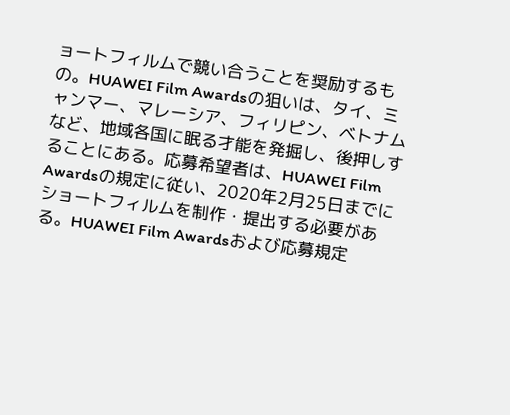ョートフィルムで競い合うことを奨励するもの。HUAWEI Film Awardsの狙いは、タイ、ミャンマー、マレーシア、フィリピン、ベトナムなど、地域各国に眠る才能を発掘し、後押しすることにある。応募希望者は、HUAWEI Film Awardsの規定に従い、2020年2月25日までにショートフィルムを制作・提出する必要がある。HUAWEI Film Awardsおよび応募規定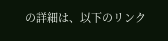の詳細は、以下のリンク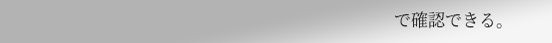で確認できる。